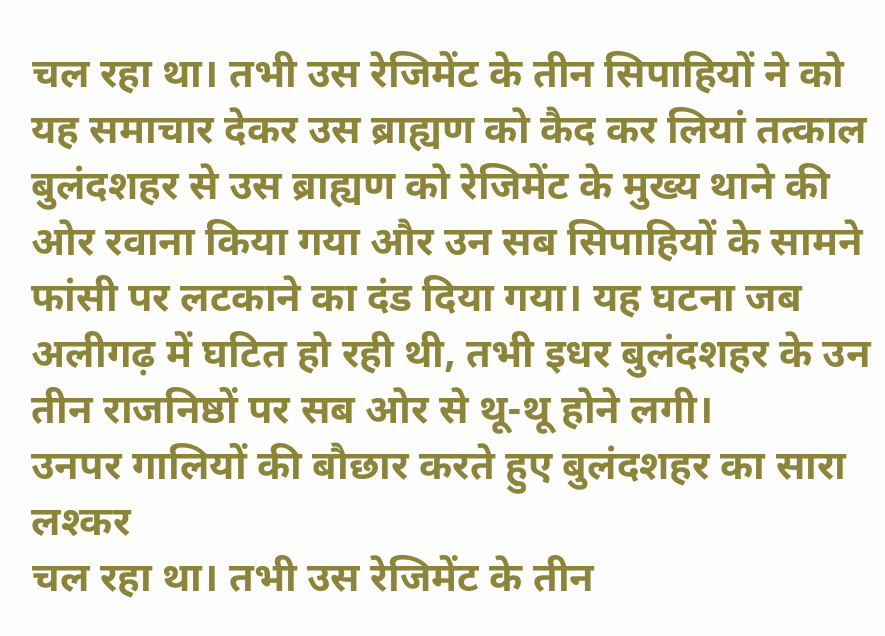चल रहा था। तभी उस रेजिमेंट के तीन सिपाहियों ने को यह समाचार देकर उस ब्राह्यण को कैद कर लियां तत्काल बुलंदशहर से उस ब्राह्यण को रेजिमेंट के मुख्य थाने की ओर रवाना किया गया और उन सब सिपाहियों के सामने फांसी पर लटकाने का दंड दिया गया। यह घटना जब अलीगढ़ में घटित हो रही थी, तभी इधर बुलंदशहर के उन तीन राजनिष्ठों पर सब ओर से थू-थू होने लगी।
उनपर गालियों की बौछार करते हुए बुलंदशहर का सारा लश्कर
चल रहा था। तभी उस रेजिमेंट के तीन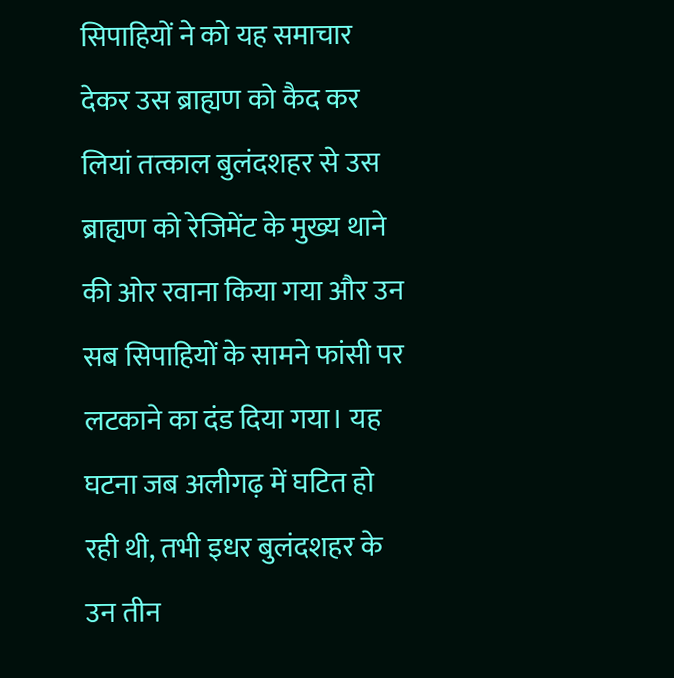सिपाहियों ने को यह समाचार देकर उस ब्राह्यण को कैद कर लियां तत्काल बुलंदशहर से उस ब्राह्यण को रेजिमेंट के मुख्य थाने की ओर रवाना किया गया और उन सब सिपाहियों के सामने फांसी पर लटकाने का दंड दिया गया। यह घटना जब अलीगढ़ में घटित हो रही थी, तभी इधर बुलंदशहर के उन तीन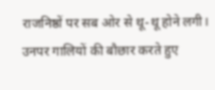राजनिष्ठों पर सब ओर से थू-थू होने लगी।
उनपर गालियों की बौछार करते हुए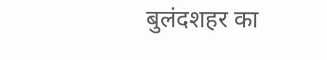बुलंदशहर का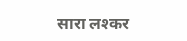सारा लश्कर